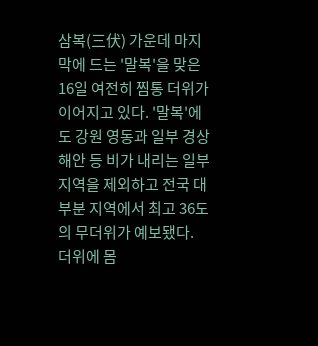삼복(三伏) 가운데 마지막에 드는 '말복'을 맞은 16일 여전히 찜통 더위가 이어지고 있다. '말복'에도 강원 영동과 일부 경상 해안 등 비가 내리는 일부 지역을 제외하고 전국 대부분 지역에서 최고 36도의 무더위가 예보됐다.
더위에 몸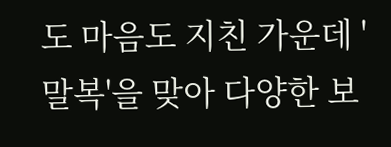도 마음도 지친 가운데 '말복'을 맞아 다양한 보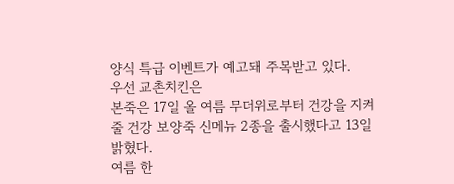양식 특급 이벤트가 예고돼 주목받고 있다.
우선 교촌치킨은
본죽은 17일 올 여름 무더위로부터 건강을 지켜줄 건강 보양죽 신메뉴 2종을 출시했다고 13일 밝혔다.
여름 한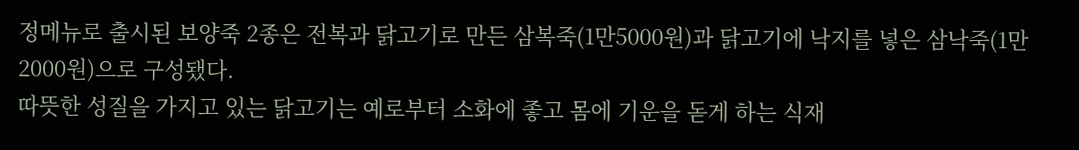정메뉴로 출시된 보양죽 2종은 전복과 닭고기로 만든 삼복죽(1만5000원)과 닭고기에 낙지를 넣은 삼낙죽(1만2000원)으로 구성됐다.
따뜻한 성질을 가지고 있는 닭고기는 예로부터 소화에 좋고 몸에 기운을 돋게 하는 식재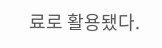료로 활용됐다.